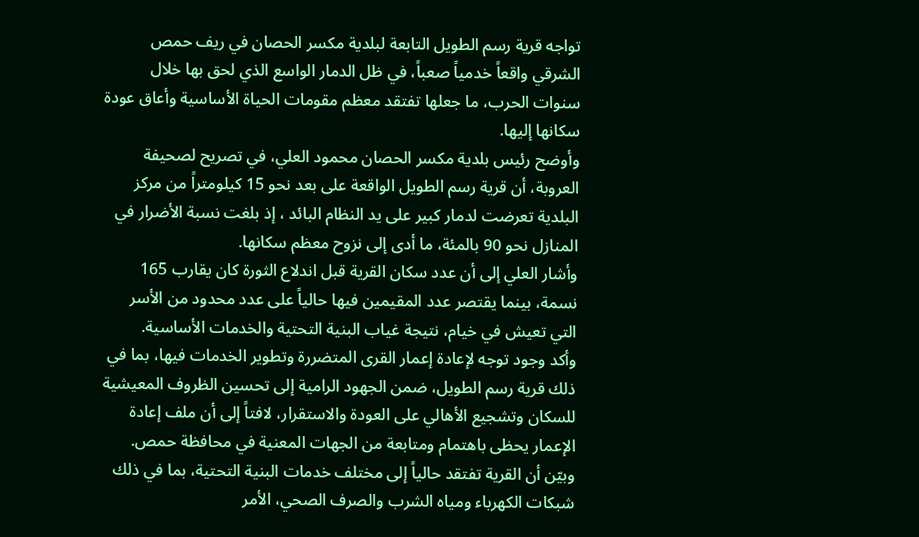تواجه قرية رسم الطويل التابعة لبلدية مكسر الحصان في ريف حمص الشرقي واقعاً خدمياً صعباً، في ظل الدمار الواسع الذي لحق بها خلال سنوات الحرب، ما جعلها تفتقد معظم مقومات الحياة الأساسية وأعاق عودة سكانها إليها.
وأوضح رئيس بلدية مكسر الحصان محمود العلي، في تصريح لصحيفة العروبة، أن قرية رسم الطويل الواقعة على بعد نحو 15 كيلومتراً من مركز البلدية تعرضت لدمار كبير على يد النظام البائد ، إذ بلغت نسبة الأضرار في المنازل نحو 90 بالمئة، ما أدى إلى نزوح معظم سكانها.
وأشار العلي إلى أن عدد سكان القرية قبل اندلاع الثورة كان يقارب 165 نسمة، بينما يقتصر عدد المقيمين فيها حالياً على عدد محدود من الأسر التي تعيش في خيام، نتيجة غياب البنية التحتية والخدمات الأساسية.
وأكد وجود توجه لإعادة إعمار القرى المتضررة وتطوير الخدمات فيها، بما في ذلك قرية رسم الطويل، ضمن الجهود الرامية إلى تحسين الظروف المعيشية للسكان وتشجيع الأهالي على العودة والاستقرار، لافتاً إلى أن ملف إعادة الإعمار يحظى باهتمام ومتابعة من الجهات المعنية في محافظة حمص.
وبيّن أن القرية تفتقد حالياً إلى مختلف خدمات البنية التحتية، بما في ذلك شبكات الكهرباء ومياه الشرب والصرف الصحي، الأمر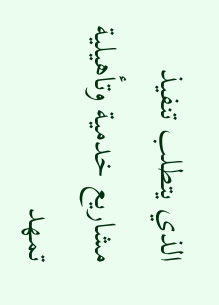الذي يتطلب تنفيذ مشاريع خدمية وتأهيلية تمهد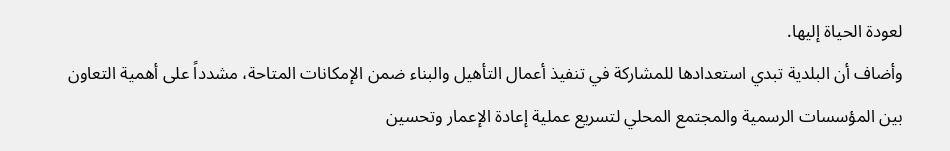لعودة الحياة إليها.
وأضاف أن البلدية تبدي استعدادها للمشاركة في تنفيذ أعمال التأهيل والبناء ضمن الإمكانات المتاحة، مشدداً على أهمية التعاون بين المؤسسات الرسمية والمجتمع المحلي لتسريع عملية إعادة الإعمار وتحسين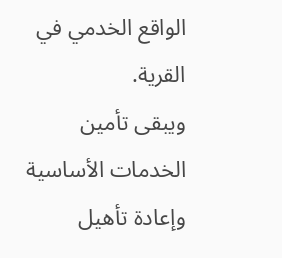الواقع الخدمي في القرية.
ويبقى تأمين الخدمات الأساسية وإعادة تأهيل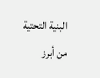البنية التحتية من أبرز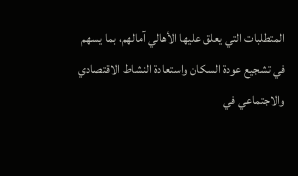المتطلبات التي يعلق عليها الأهالي آمالهم، بما يسهم في تشجيع عودة السكان واستعادة النشاط الاقتصادي والاجتماعي في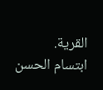القرية.
ابتسام الحسن